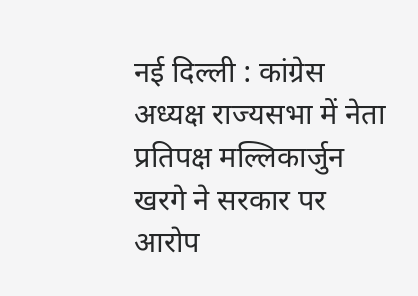नई दिल्ली : कांग्रेस अध्यक्ष राज्यसभा में नेता प्रतिपक्ष मल्लिकार्जुन खरगे ने सरकार पर आरोप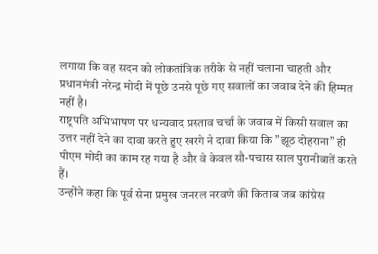लगाया कि वह सदन को लोकतांत्रिक तरीके से नहीं चलाना चाहती और प्रधानमंत्री नरेन्द्र मोदी में पूछे उनसे पूछे गए सवालों का जवाब देने की हिम्मत नहीं है।
राष्ट्रपति अभिभाषण पर धन्यवाद प्रस्ताव चर्चा के जवाब में किसी सवाल का उत्तर नहीं देने का दावा करते हुए खरगे ने दावा किया कि ”झूठ दोहराना” ही पीएम मोदी का काम रह गया है और वे केवल सौ-पचास साल पुरानीबातें करते हैं।
उन्होंने कहा कि पूर्व सेना प्रमुख जनरल नरवणे की किताब जब कांग्रेस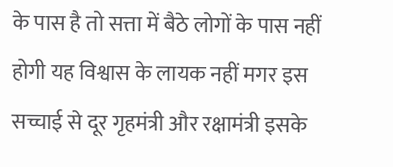के पास है तो सत्ता में बैठे लोगों के पास नहीं होगी यह विश्वास के लायक नहीं मगर इस सच्चाई से दूर गृहमंत्री और रक्षामंत्री इसके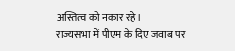अस्तित्व को नकार रहे।
राज्यसभा में पीएम के दिए जवाब पर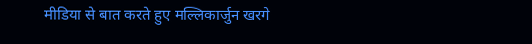मीडिया से बात करते हुए मल्लिकार्जुन खरगे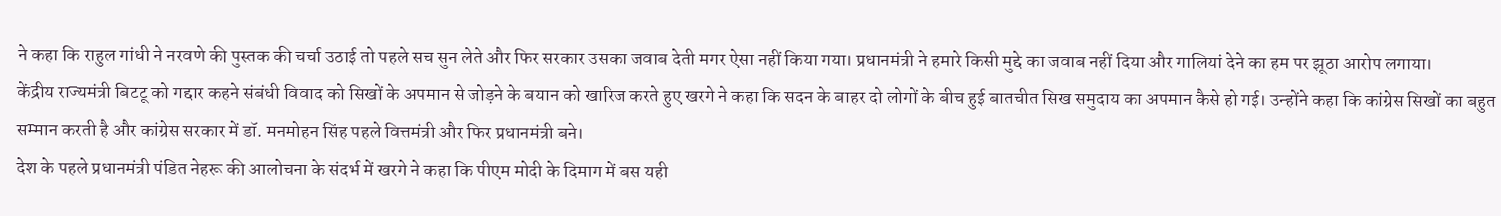ने कहा कि राहुल गांधी ने नरवणे की पुस्तक की चर्चा उठाई तो पहले सच सुन लेते और फिर सरकार उसका जवाब देती मगर ऐसा नहीं किया गया। प्रधानमंत्री ने हमारे किसी मुद्दे का जवाब नहीं दिया और गालियां देने का हम पर झूठा आरोप लगाया।
केंद्रीय राज्यमंत्री बिटटू को गद्दार कहने संबंधी विवाद को सिखों के अपमान से जोड़ने के बयान को खारिज करते हुए खरगे ने कहा कि सदन के बाहर दो लोगों के बीच हुई बातचीत सिख समुदाय का अपमान कैसे हो गई। उन्होंने कहा कि कांग्रेस सिखों का बहुत सम्मान करती है और कांग्रेस सरकार में डॉ. मनमोहन सिंह पहले वित्तमंत्री और फिर प्रधानमंत्री बने।
देश के पहले प्रधानमंत्री पंडित नेहरू की आलोचना के संदर्भ में खरगे ने कहा कि पीएम मोदी के दिमाग में बस यही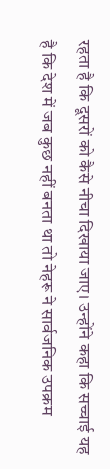रहता है कि दूसरों को कैसे नीचा दिखाया जाए। उन्होंने कहा कि सच्चाई यह है कि देश में जब कुछ नहीं बनता था तो नेहरू ने सार्वजनिक उपक्रम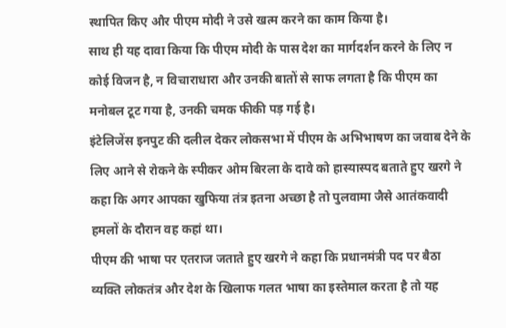स्थापित किए और पीएम मोदी ने उसे खत्म करने का काम किया है।
साथ ही यह दावा किया कि पीएम मोदी के पास देश का मार्गदर्शन करने के लिए न कोई विजन है, न विचाराधारा और उनकी बातों से साफ लगता है कि पीएम का मनोबल टूट गया है, उनकी चमक फीकी पड़ गई है।
इंटेलिजेंस इनपुट की दलील देकर लोकसभा में पीएम के अभिभाषण का जवाब देने के लिए आने से रोकने के स्पीकर ओम बिरला के दावे को हास्यास्पद बताते हुए खरगे ने कहा कि अगर आपका खुफिया तंत्र इतना अच्छा है तो पुलवामा जैसे आतंकवादी हमलों के दौरान वह कहां था।
पीएम की भाषा पर एतराज जताते हुए खरगे ने कहा कि प्रधानमंत्री पद पर बैठा व्यक्ति लोकतंत्र और देश के खिलाफ गलत भाषा का इस्तेमाल करता है तो यह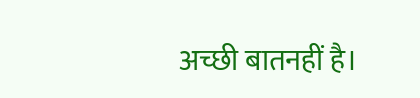अच्छी बातनहीं है।